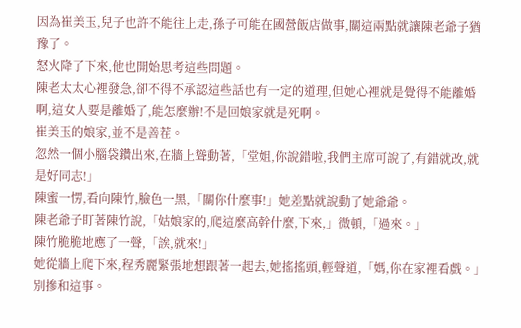因為崔美玉,兒子也許不能往上走,孫子可能在國營飯店做事,關這兩點就讓陳老爺子猶豫了。
怒火降了下來,他也開始思考這些問題。
陳老太太心裡發急,卻不得不承認這些話也有一定的道理,但她心裡就是覺得不能離婚啊,這女人要是離婚了,能怎麼辦!不是回娘家就是死啊。
崔美玉的娘家,並不是善茬。
忽然一個小腦袋鑽出來,在牆上聳動著,「堂姐,你說錯啦,我們主席可說了,有錯就改,就是好同志!」
陳蜜一愣,看向陳竹,臉色一黑,「關你什麼事!」她差點就說動了她爺爺。
陳老爺子盯著陳竹說,「姑娘家的,爬這麼高幹什麼,下來,」微頓,「過來。」
陳竹脆脆地應了一聲,「誒,就來!」
她從牆上爬下來,程秀麗緊張地想跟著一起去,她搖搖頭,輕聲道,「媽,你在家裡看戲。」別摻和這事。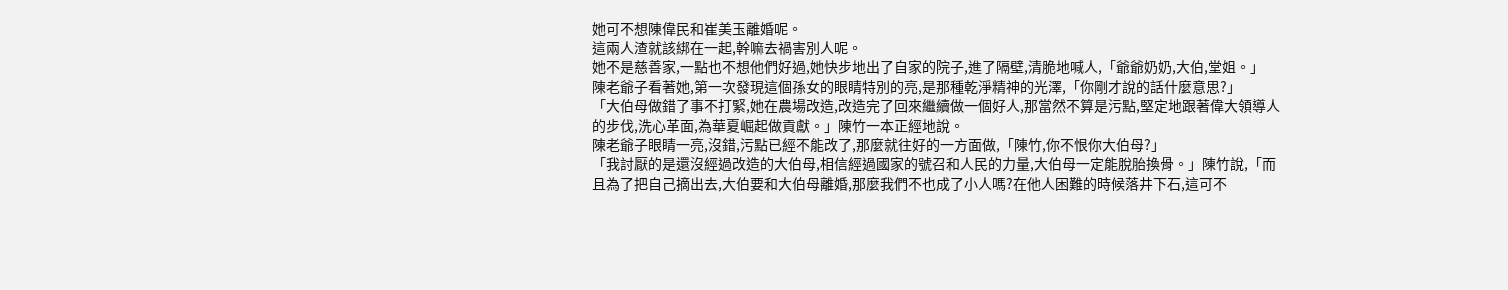她可不想陳偉民和崔美玉離婚呢。
這兩人渣就該綁在一起,幹嘛去禍害別人呢。
她不是慈善家,一點也不想他們好過,她快步地出了自家的院子,進了隔壁,清脆地喊人,「爺爺奶奶,大伯,堂姐。」
陳老爺子看著她,第一次發現這個孫女的眼睛特別的亮,是那種乾淨精神的光澤,「你剛才說的話什麼意思?」
「大伯母做錯了事不打緊,她在農場改造,改造完了回來繼續做一個好人,那當然不算是污點,堅定地跟著偉大領導人的步伐,洗心革面,為華夏崛起做貢獻。」陳竹一本正經地說。
陳老爺子眼睛一亮,沒錯,污點已經不能改了,那麼就往好的一方面做,「陳竹,你不恨你大伯母?」
「我討厭的是還沒經過改造的大伯母,相信經過國家的號召和人民的力量,大伯母一定能脫胎換骨。」陳竹說,「而且為了把自己摘出去,大伯要和大伯母離婚,那麼我們不也成了小人嗎?在他人困難的時候落井下石,這可不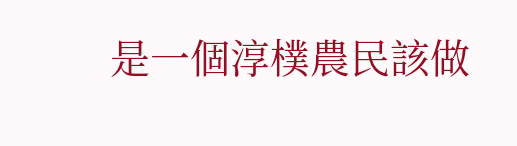是一個淳樸農民該做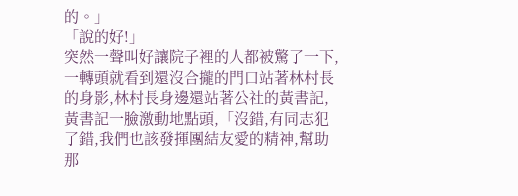的。」
「說的好!」
突然一聲叫好讓院子裡的人都被驚了一下,一轉頭就看到還沒合攏的門口站著林村長的身影,林村長身邊還站著公社的黃書記,黃書記一臉激動地點頭,「沒錯,有同志犯了錯,我們也該發揮團結友愛的精神,幫助那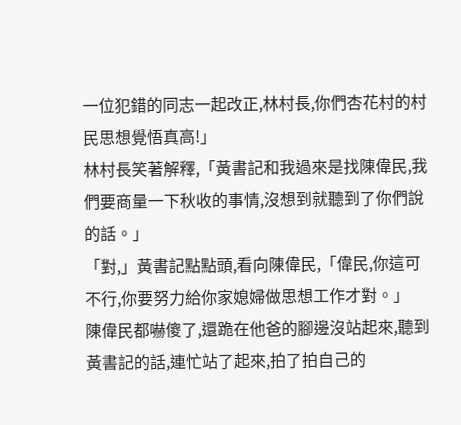一位犯錯的同志一起改正,林村長,你們杏花村的村民思想覺悟真高!」
林村長笑著解釋,「黃書記和我過來是找陳偉民,我們要商量一下秋收的事情,沒想到就聽到了你們說的話。」
「對,」黃書記點點頭,看向陳偉民,「偉民,你這可不行,你要努力給你家媳婦做思想工作才對。」
陳偉民都嚇傻了,還跪在他爸的腳邊沒站起來,聽到黃書記的話,連忙站了起來,拍了拍自己的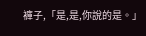褲子,「是,是,你說的是。」